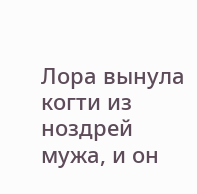Лора вынула когти из ноздрей мужа, и он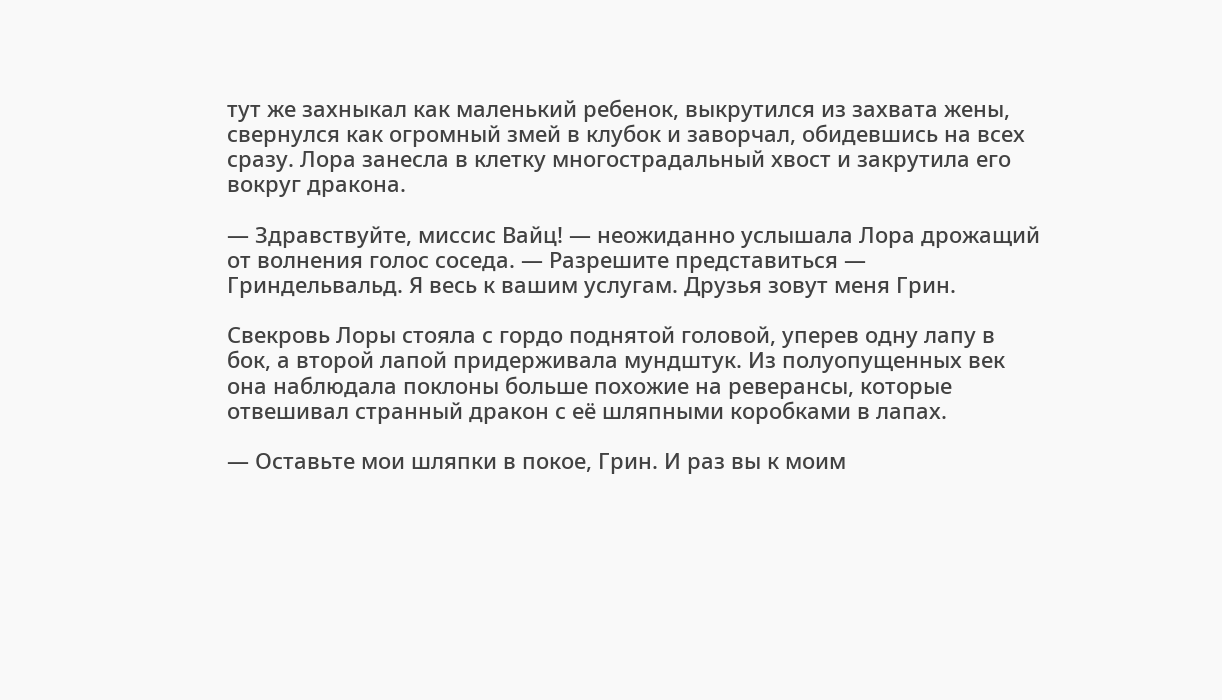тут же захныкал как маленький ребенок, выкрутился из захвата жены, свернулся как огромный змей в клубок и заворчал, обидевшись на всех сразу. Лора занесла в клетку многострадальный хвост и закрутила его вокруг дракона.

— Здравствуйте, миссис Вайц! — неожиданно услышала Лора дрожащий от волнения голос соседа. — Разрешите представиться — Гриндельвальд. Я весь к вашим услугам. Друзья зовут меня Грин.

Свекровь Лоры стояла с гордо поднятой головой, уперев одну лапу в бок, а второй лапой придерживала мундштук. Из полуопущенных век она наблюдала поклоны больше похожие на реверансы, которые отвешивал странный дракон с её шляпными коробками в лапах.

— Оставьте мои шляпки в покое, Грин. И раз вы к моим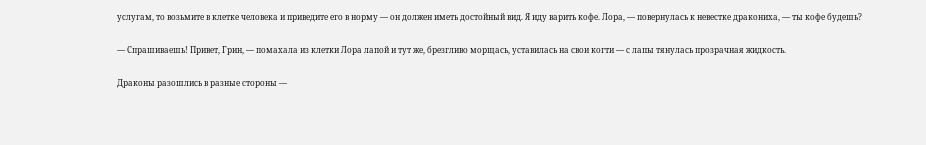услугам, то возьмите в клетке человека и приведите его в норму — он должен иметь достойный вид. Я иду варить кофе. Лора, — повернулась к невестке дракониха, — ты кофе будешь?

— Спрашиваешь! Привет, Грин, — помахала из клетки Лора лапой и тут же, брезгливо морщась, уставилась на свои когти — с лапы тянулась прозрачная жидкость.

Драконы разошлись в разные стороны —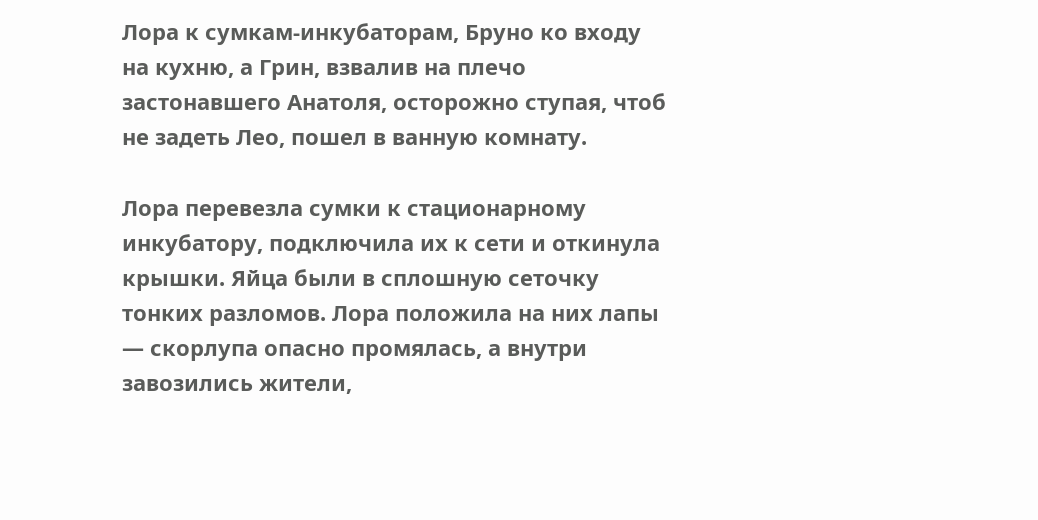Лора к сумкам-инкубаторам, Бруно ко входу на кухню, а Грин, взвалив на плечо застонавшего Анатоля, осторожно ступая, чтоб не задеть Лео, пошел в ванную комнату.

Лора перевезла сумки к стационарному инкубатору, подключила их к сети и откинула крышки. Яйца были в сплошную сеточку тонких разломов. Лора положила на них лапы — скорлупа опасно промялась, а внутри завозились жители,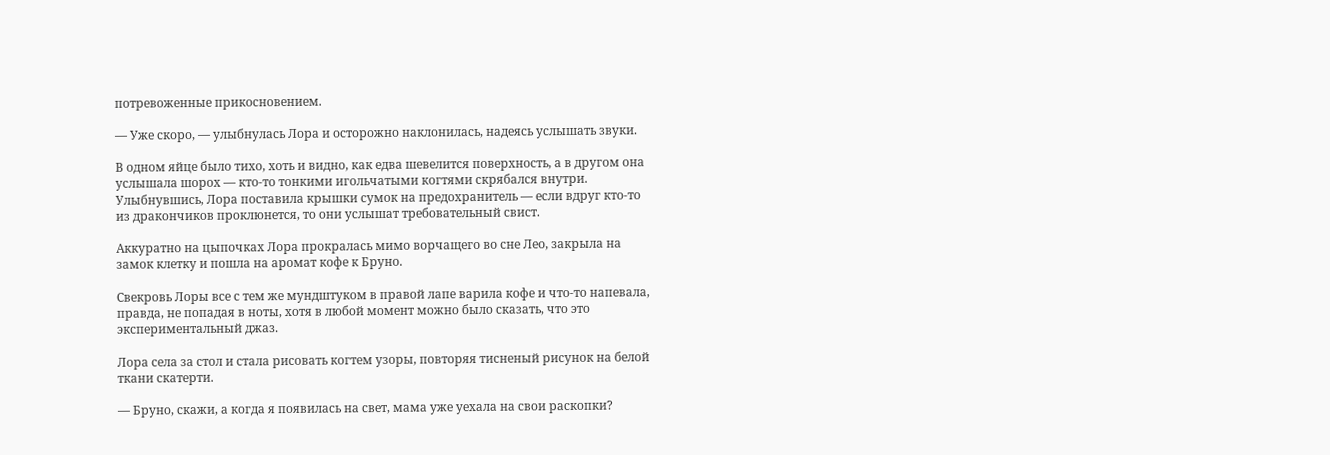потревоженные прикосновением.

— Уже скоро, — улыбнулась Лора и осторожно наклонилась, надеясь услышать звуки.

В одном яйце было тихо, хоть и видно, как едва шевелится поверхность, а в другом она услышала шорох — кто-то тонкими игольчатыми когтями скрябался внутри. Улыбнувшись, Лора поставила крышки сумок на предохранитель — если вдруг кто-то из дракончиков проклюнется, то они услышат требовательный свист.

Аккуратно на цыпочках Лора прокралась мимо ворчащего во сне Лео, закрыла на замок клетку и пошла на аромат кофе к Бруно.

Свекровь Лоры все с тем же мундштуком в правой лапе варила кофе и что-то напевала, правда, не попадая в ноты, хотя в любой момент можно было сказать, что это экспериментальный джаз.

Лора села за стол и стала рисовать когтем узоры, повторяя тисненый рисунок на белой ткани скатерти.

— Бруно, скажи, а когда я появилась на свет, мама уже уехала на свои раскопки?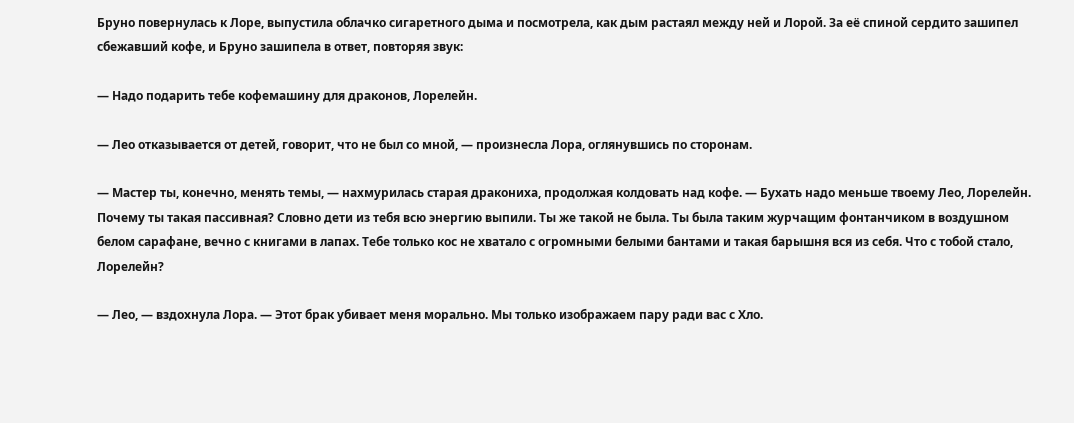Бруно повернулась к Лоре, выпустила облачко сигаретного дыма и посмотрела, как дым растаял между ней и Лорой. За её спиной сердито зашипел сбежавший кофе, и Бруно зашипела в ответ, повторяя звук:

— Надо подарить тебе кофемашину для драконов, Лорелейн.

— Лео отказывается от детей, говорит, что не был со мной, — произнесла Лора, оглянувшись по сторонам.

— Мастер ты, конечно, менять темы, — нахмурилась старая дракониха, продолжая колдовать над кофе. — Бухать надо меньше твоему Лео, Лорелейн. Почему ты такая пассивная? Словно дети из тебя всю энергию выпили. Ты же такой не была. Ты была таким журчащим фонтанчиком в воздушном белом сарафане, вечно с книгами в лапах. Тебе только кос не хватало с огромными белыми бантами и такая барышня вся из себя. Что с тобой стало, Лорелейн?

— Лео, — вздохнула Лора. — Этот брак убивает меня морально. Мы только изображаем пару ради вас с Хло.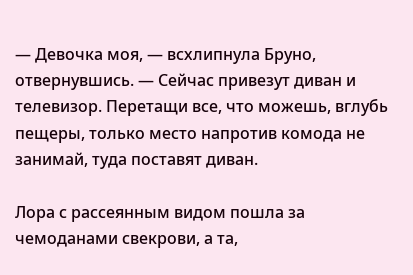— Девочка моя, — всхлипнула Бруно, отвернувшись. — Сейчас привезут диван и телевизор. Перетащи все, что можешь, вглубь пещеры, только место напротив комода не занимай, туда поставят диван.

Лора с рассеянным видом пошла за чемоданами свекрови, а та,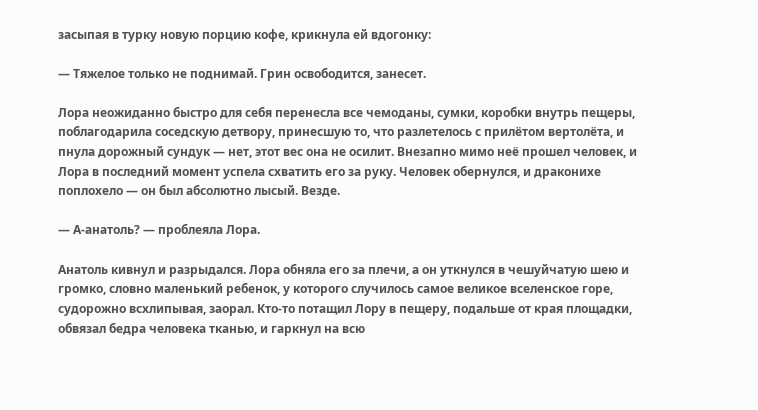засыпая в турку новую порцию кофе, крикнула ей вдогонку:

— Тяжелое только не поднимай. Грин освободится, занесет.

Лора неожиданно быстро для себя перенесла все чемоданы, сумки, коробки внутрь пещеры, поблагодарила соседскую детвору, принесшую то, что разлетелось с прилётом вертолёта, и пнула дорожный сундук — нет, этот вес она не осилит. Внезапно мимо неё прошел человек, и Лора в последний момент успела схватить его за руку. Человек обернулся, и драконихе поплохело — он был абсолютно лысый. Везде.

— А-анатоль? — проблеяла Лора.

Анатоль кивнул и разрыдался. Лора обняла его за плечи, а он уткнулся в чешуйчатую шею и громко, словно маленький ребенок, у которого случилось самое великое вселенское горе, судорожно всхлипывая, заорал. Кто-то потащил Лору в пещеру, подальше от края площадки, обвязал бедра человека тканью, и гаркнул на всю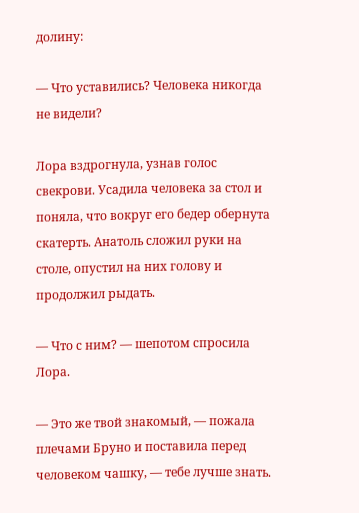долину:

— Что уставились? Человека никогда не видели?

Лора вздрогнула, узнав голос свекрови. Усадила человека за стол и поняла, что вокруг его бедер обернута скатерть. Анатоль сложил руки на столе, опустил на них голову и продолжил рыдать.

— Что с ним? — шепотом спросила Лора.

— Это же твой знакомый, — пожала плечами Бруно и поставила перед человеком чашку, — тебе лучше знать.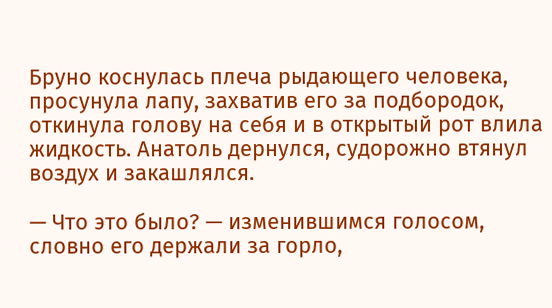Бруно коснулась плеча рыдающего человека, просунула лапу, захватив его за подбородок, откинула голову на себя и в открытый рот влила жидкость. Анатоль дернулся, судорожно втянул воздух и закашлялся.

— Что это было? — изменившимся голосом, словно его держали за горло,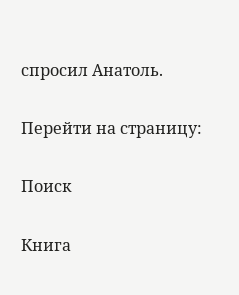спросил Анатоль.

Перейти на страницу:

Поиск

Книга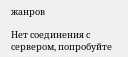жанров

Нет соединения с сервером, попробуйте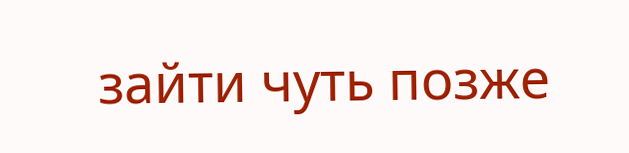зайти чуть позже